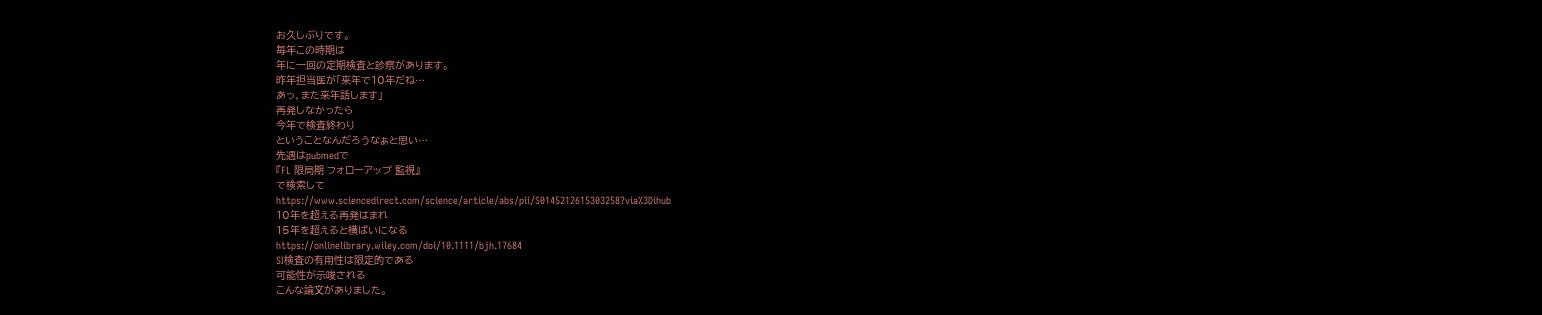お久しぶりです。
毎年この時期は
年に一回の定期検査と診察があります。
昨年担当医が「来年で10年だね…
あっ、また来年話します」
再発しなかったら
今年で検査終わり
ということなんだろうなぁと思い…
先週はpubmedで
『FL 限局期 フォローアップ 監視』
で検索して
https://www.sciencedirect.com/science/article/abs/pii/S0145212615303258?via%3Dihub
10年を超える再発はまれ
15年を超えると横ばいになる
https://onlinelibrary.wiley.com/doi/10.1111/bjh.17684
SI検査の有用性は限定的である
可能性が示唆される
こんな論文がありました。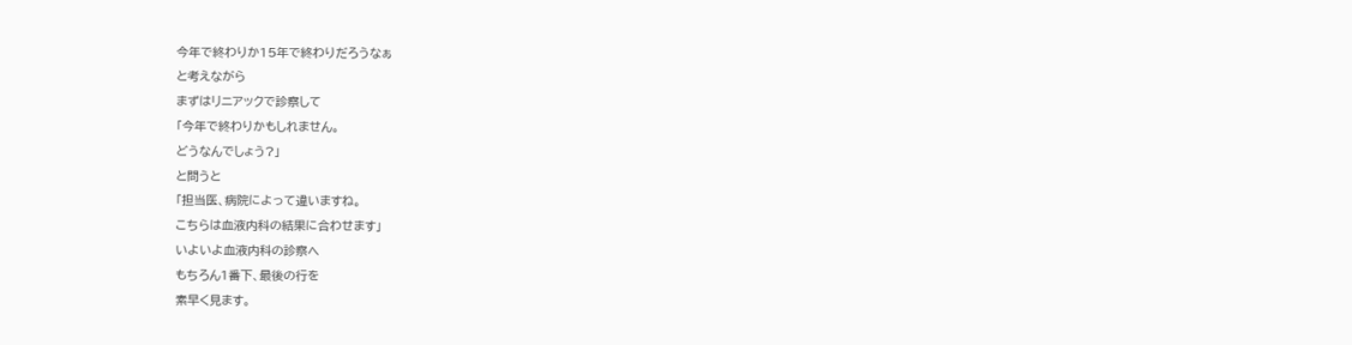今年で終わりか15年で終わりだろうなぁ
と考えながら
まずはリニアックで診察して
「今年で終わりかもしれません。
どうなんでしょう?」
と問うと
「担当医、病院によって違いますね。
こちらは血液内科の結果に合わせます」
いよいよ血液内科の診察へ
もちろん1番下、最後の行を
素早く見ます。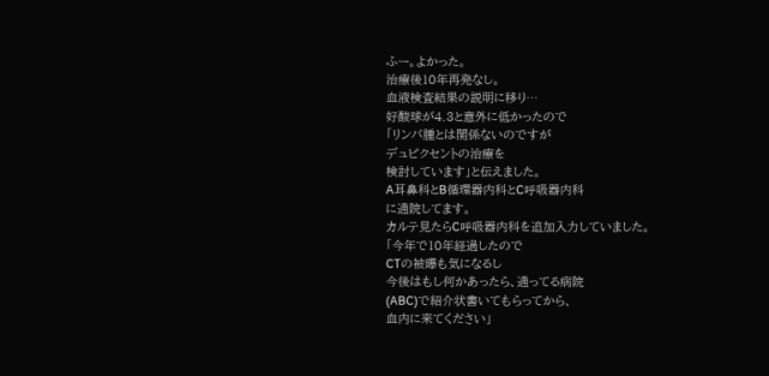ふー。よかった。
治療後10年再発なし。
血液検査結果の説明に移り…
好酸球が4.3と意外に低かったので
「リンパ腫とは関係ないのですが
デュピクセントの治療を
検討しています」と伝えました。
A耳鼻科とB循環器内科とC呼吸器内科
に通院してます。
カルテ見たらC呼吸器内科を追加入力していました。
「今年で10年経過したので
CTの被曝も気になるし
今後はもし何かあったら、通ってる病院
(ABC)で紹介状書いてもらってから、
血内に来てください」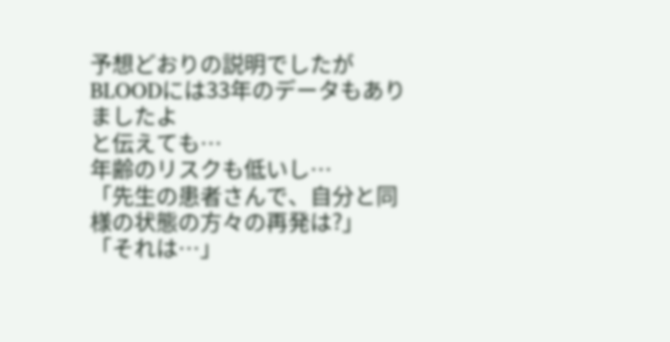予想どおりの説明でしたが
BLOODには33年のデータもありましたよ
と伝えても…
年齢のリスクも低いし…
「先生の患者さんで、自分と同様の状態の方々の再発は?」
「それは…」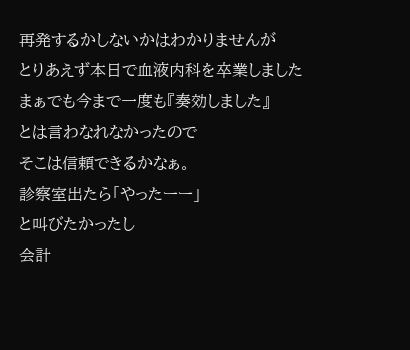再発するかしないかはわかりませんが
とりあえず本日で血液内科を卒業しました
まぁでも今まで一度も『奏効しました』
とは言わなれなかったので
そこは信頼できるかなぁ。
診察室出たら「やったーー」
と叫びたかったし
会計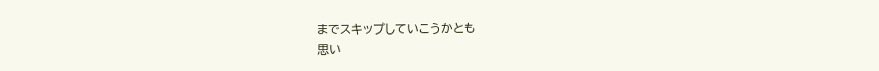までスキップしていこうかとも
思い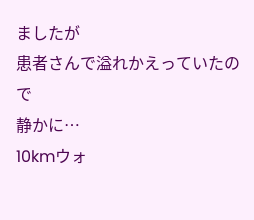ましたが
患者さんで溢れかえっていたので
静かに…
10kmウォ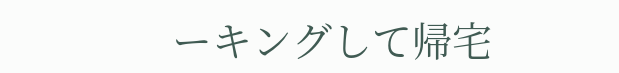ーキングして帰宅